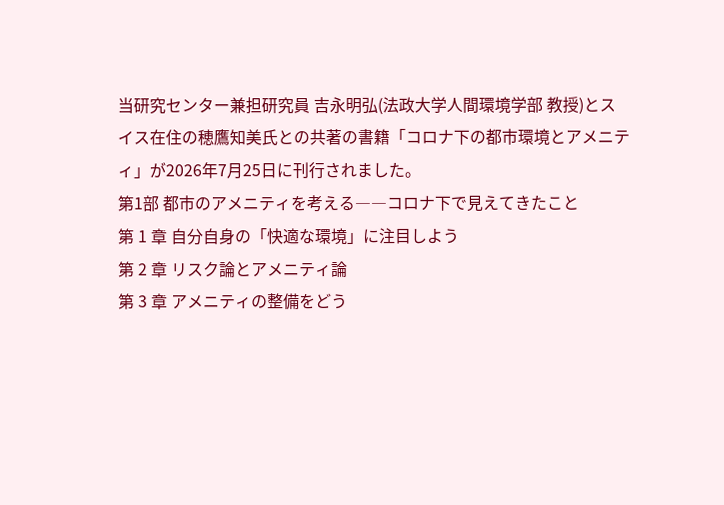当研究センター兼担研究員 吉永明弘(法政大学人間環境学部 教授)とスイス在住の穂鷹知美氏との共著の書籍「コロナ下の都市環境とアメニティ」が2026年7月25日に刊行されました。
第1部 都市のアメニティを考える――コロナ下で見えてきたこと
第 1 章 自分自身の「快適な環境」に注目しよう
第 2 章 リスク論とアメニティ論
第 3 章 アメニティの整備をどう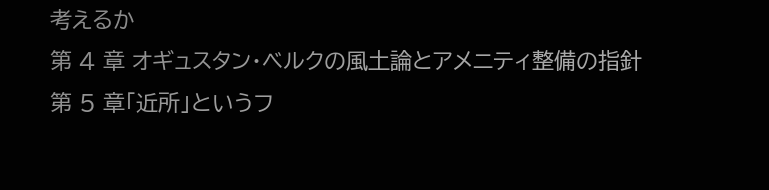考えるか
第 4 章 オギュスタン・ベルクの風土論とアメニティ整備の指針
第 5 章「近所」というフ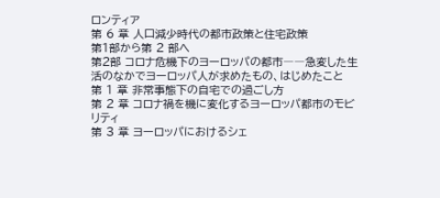ロンティア
第 6 章 人口減少時代の都市政策と住宅政策
第1部から第 2 部へ
第2部 コロナ危機下のヨーロッパの都市――急変した生活のなかでヨーロッパ人が求めたもの、はじめたこと
第 1 章 非常事態下の自宅での過ごし方
第 2 章 コロナ禍を機に変化するヨーロッパ都市のモビリティ
第 3 章 ヨーロッパにおけるシェ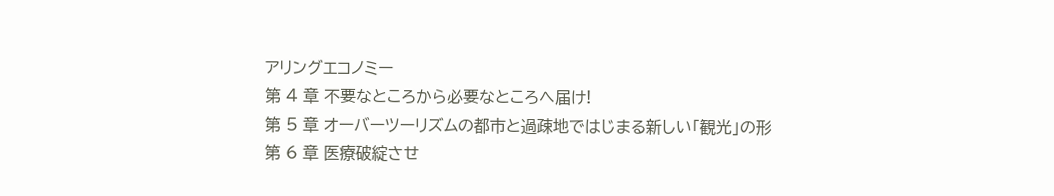アリングエコノミー
第 4 章 不要なところから必要なところへ届け!
第 5 章 オーバーツーリズムの都市と過疎地ではじまる新しい「観光」の形
第 6 章 医療破綻させ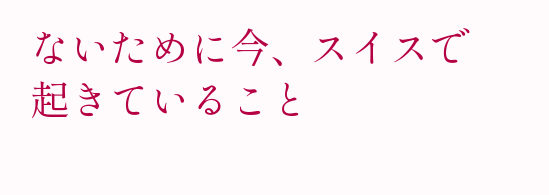ないために今、スイスで起きていること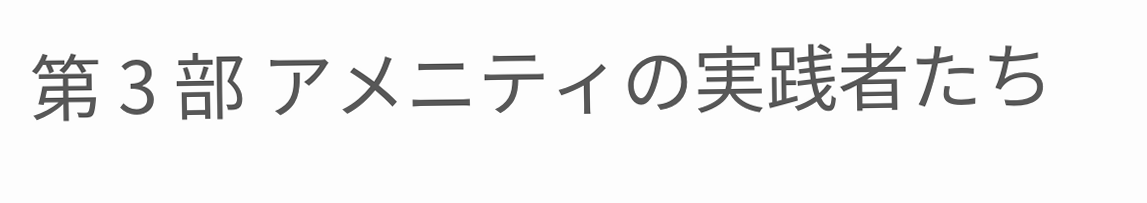第 3 部 アメニティの実践者たち